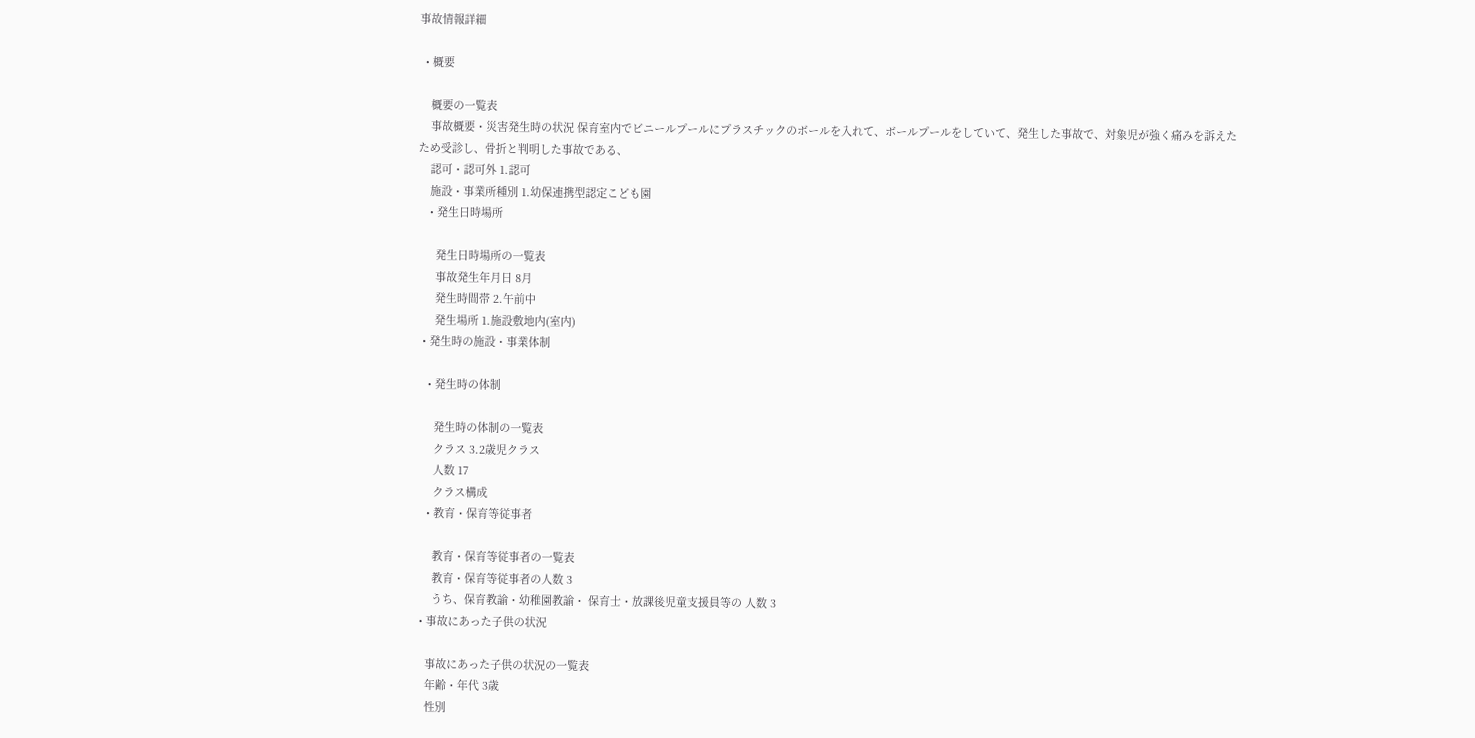事故情報詳細

  • 概要

    概要の一覧表
    事故概要・災害発生時の状況 保育室内でビニールプールにプラスチックのボールを入れて、ボールプールをしていて、発生した事故で、対象児が強く痛みを訴えたため受診し、骨折と判明した事故である、
    認可・認可外 1.認可
    施設・事業所種別 1.幼保連携型認定こども園
    • 発生日時場所

      発生日時場所の一覧表
      事故発生年月日 8月
      発生時間帯 2.午前中
      発生場所 1.施設敷地内(室内)
  • 発生時の施設・事業体制

    • 発生時の体制

      発生時の体制の一覧表
      クラス 3.2歳児クラス
      人数 17
      クラス構成
    • 教育・保育等従事者

      教育・保育等従事者の一覧表
      教育・保育等従事者の人数 3
      うち、保育教諭・幼稚園教諭・ 保育士・放課後児童支援員等の 人数 3
  • 事故にあった子供の状況

    事故にあった子供の状況の一覧表
    年齢・年代 3歳
    性別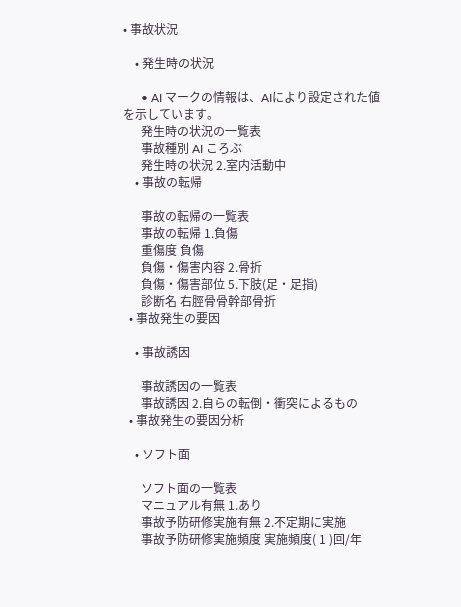• 事故状況

    • 発生時の状況

      • AI マークの情報は、AIにより設定された値を示しています。
      発生時の状況の一覧表
      事故種別 AI ころぶ
      発生時の状況 2.室内活動中
    • 事故の転帰

      事故の転帰の一覧表
      事故の転帰 1.負傷
      重傷度 負傷
      負傷・傷害内容 2.骨折
      負傷・傷害部位 5.下肢(足・足指)
      診断名 右脛骨骨幹部骨折
  • 事故発生の要因

    • 事故誘因

      事故誘因の一覧表
      事故誘因 2.自らの転倒・衝突によるもの
  • 事故発生の要因分析

    • ソフト面

      ソフト面の一覧表
      マニュアル有無 1.あり
      事故予防研修実施有無 2.不定期に実施
      事故予防研修実施頻度 実施頻度( 1 )回/年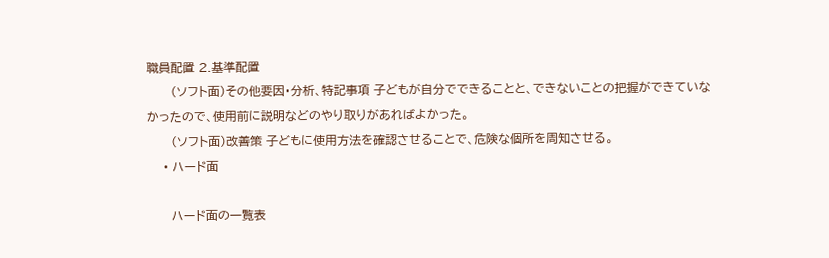職員配置 2.基準配置
      (ソフト面)その他要因・分析、特記事項 子どもが自分でできることと、できないことの把握ができていなかったので、使用前に説明などのやり取りがあればよかった。
      (ソフト面)改善策 子どもに使用方法を確認させることで、危険な個所を周知させる。
    • ハード面

      ハード面の一覧表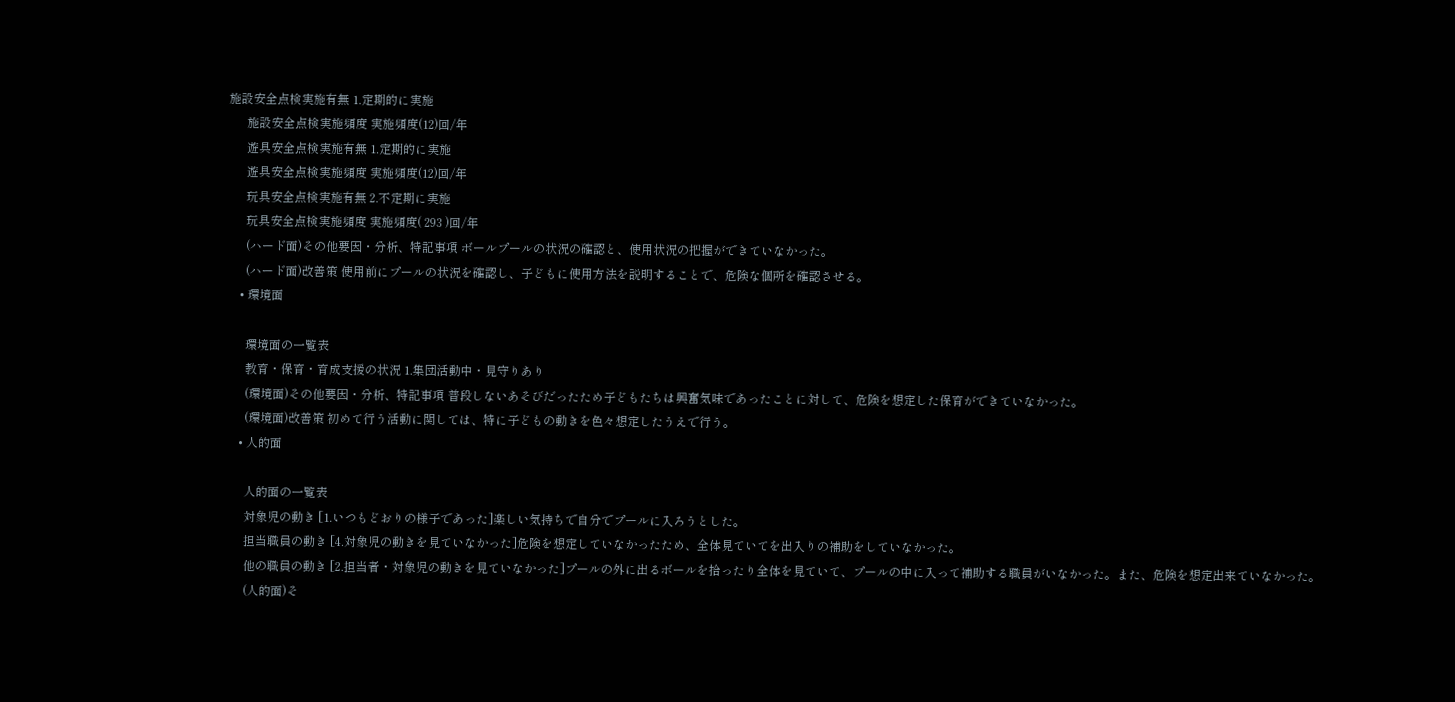施設安全点検実施有無 1.定期的に実施
      施設安全点検実施頻度 実施頻度(12)回/年
      遊具安全点検実施有無 1.定期的に実施
      遊具安全点検実施頻度 実施頻度(12)回/年
      玩具安全点検実施有無 2.不定期に実施
      玩具安全点検実施頻度 実施頻度( 293 )回/年
      (ハード面)その他要因・分析、特記事項 ボールプールの状況の確認と、使用状況の把握ができていなかった。
      (ハード面)改善策 使用前にプールの状況を確認し、子どもに使用方法を説明することで、危険な個所を確認させる。
    • 環境面

      環境面の一覧表
      教育・保育・育成支援の状況 1.集団活動中・見守りあり
      (環境面)その他要因・分析、特記事項 普段しないあそびだったため子どもたちは興奮気味であったことに対して、危険を想定した保育ができていなかった。
      (環境面)改善策 初めて行う活動に関しては、特に子どもの動きを色々想定したうえで行う。
    • 人的面

      人的面の一覧表
      対象児の動き [1.いつもどおりの様子であった]楽しい気持ちで自分でプールに入ろうとした。
      担当職員の動き [4.対象児の動きを見ていなかった]危険を想定していなかったため、全体見ていてを出入りの補助をしていなかった。
      他の職員の動き [2.担当者・対象児の動きを見ていなかった]プールの外に出るボールを拾ったり全体を見ていて、プールの中に入って補助する職員がいなかった。また、危険を想定出来ていなかった。
      (人的面)そ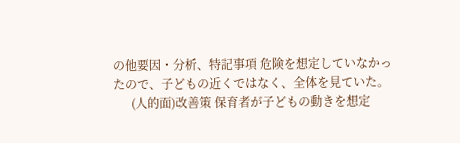の他要因・分析、特記事項 危険を想定していなかったので、子どもの近くではなく、全体を見ていた。
      (人的面)改善策 保育者が子どもの動きを想定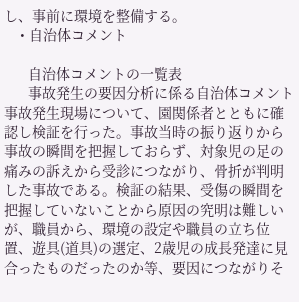し、事前に環境を整備する。
    • 自治体コメント

      自治体コメントの一覧表
      事故発生の要因分析に係る自治体コメント 事故発生現場について、園関係者とともに確認し検証を行った。事故当時の振り返りから事故の瞬間を把握しておらず、対象児の足の痛みの訴えから受診につながり、骨折が判明した事故である。検証の結果、受傷の瞬間を把握していないことから原因の究明は難しいが、職員から、環境の設定や職員の立ち位置、遊具(道具)の選定、2歳児の成長発達に見合ったものだったのか等、要因につながりそ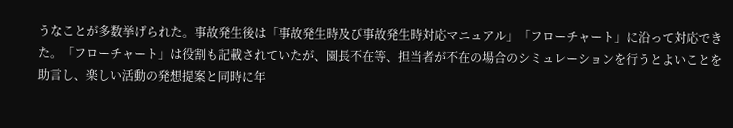うなことが多数挙げられた。事故発生後は「事故発生時及び事故発生時対応マニュアル」「フローチャート」に沿って対応できた。「フローチャート」は役割も記載されていたが、園長不在等、担当者が不在の場合のシミュレーションを行うとよいことを助言し、楽しい活動の発想提案と同時に年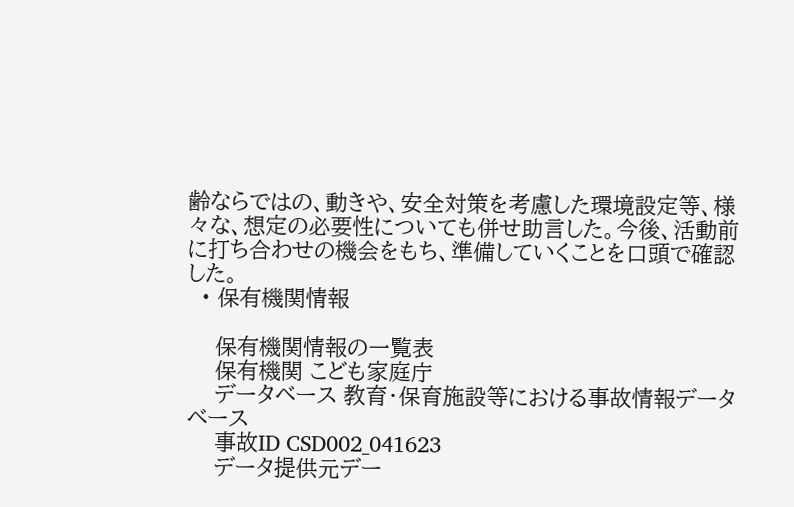齢ならではの、動きや、安全対策を考慮した環境設定等、様々な、想定の必要性についても併せ助言した。今後、活動前に打ち合わせの機会をもち、準備していくことを口頭で確認した。
  • 保有機関情報

    保有機関情報の一覧表
    保有機関 こども家庭庁
    データベース 教育・保育施設等における事故情報データベース
    事故ID CSD002_041623
    データ提供元デー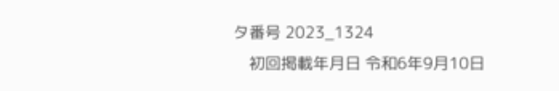タ番号 2023_1324
    初回掲載年月日 令和6年9月10日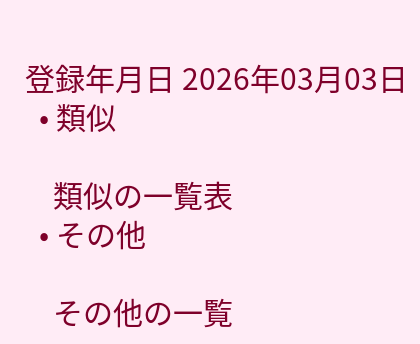登録年月日 2026年03月03日
  • 類似

    類似の一覧表
  • その他

    その他の一覧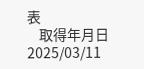表
    取得年月日 2025/03/11